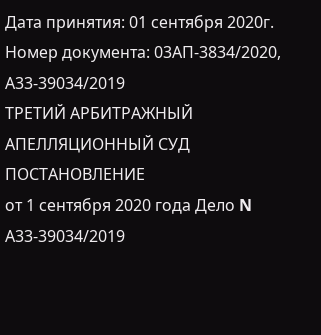Дата принятия: 01 сентября 2020г.
Номер документа: 03АП-3834/2020, А33-39034/2019
ТРЕТИЙ АРБИТРАЖНЫЙ АПЕЛЛЯЦИОННЫЙ СУД
ПОСТАНОВЛЕНИЕ
от 1 сентября 2020 года Дело N А33-39034/2019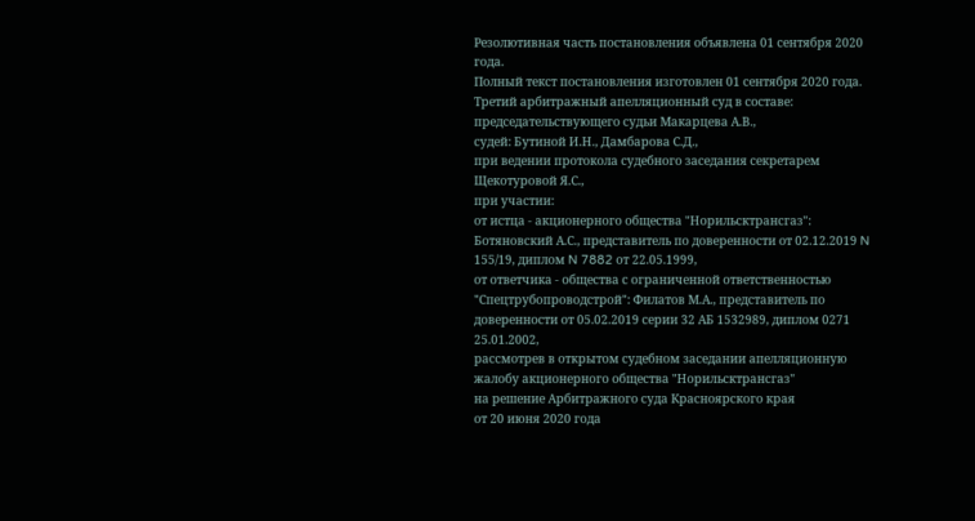Резолютивная часть постановления объявлена 01 сентября 2020 года.
Полный текст постановления изготовлен 01 сентября 2020 года.
Третий арбитражный апелляционный суд в составе:
председательствующего судьи Макарцева А.В.,
судей: Бутиной И.Н., Дамбарова С.Д.,
при ведении протокола судебного заседания секретарем Щекотуровой Я.С.,
при участии:
от истца - акционерного общества "Норильсктрансгаз": Ботяновский А.С., представитель по доверенности от 02.12.2019 N 155/19, диплом N 7882 от 22.05.1999,
от ответчика - общества с ограниченной ответственностью "Спецтрубопроводстрой": Филатов М.А., представитель по доверенности от 05.02.2019 серии 32 АБ 1532989, диплом 0271 25.01.2002,
рассмотрев в открытом судебном заседании апелляционную жалобу акционерного общества "Норильсктрансгаз"
на решение Арбитражного суда Красноярского края
от 20 июня 2020 года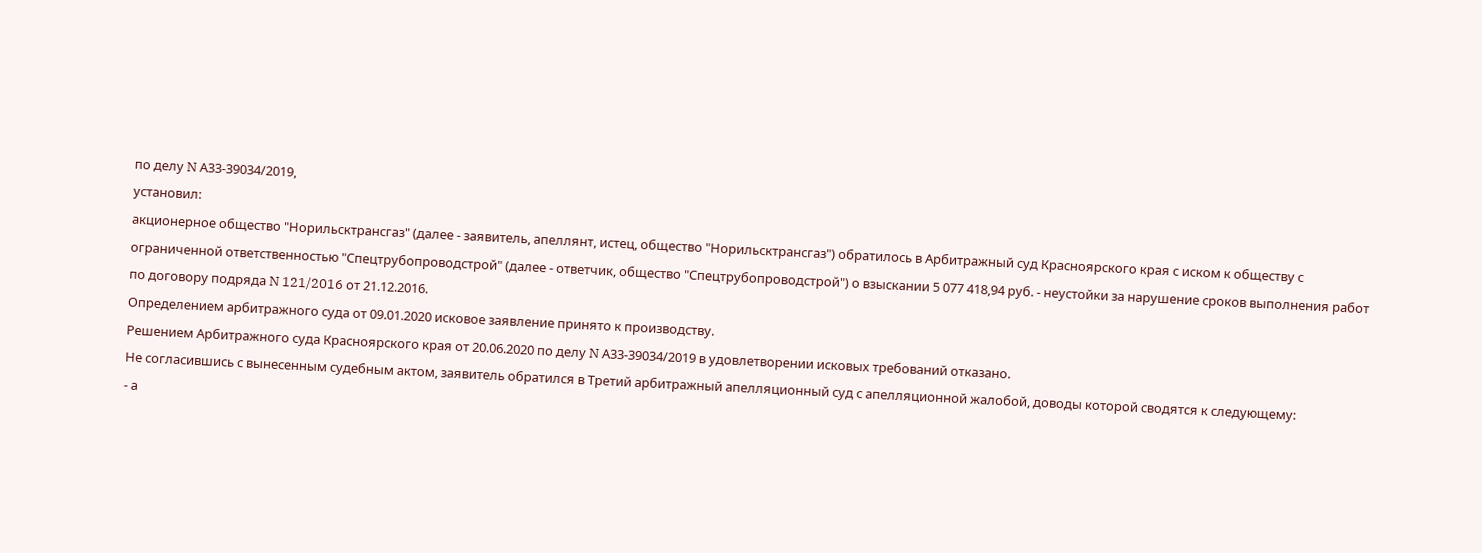по делу N А33-39034/2019,
установил:
акционерное общество "Норильсктрансгаз" (далее - заявитель, апеллянт, истец, общество "Норильсктрансгаз") обратилось в Арбитражный суд Красноярского края с иском к обществу с ограниченной ответственностью "Спецтрубопроводстрой" (далее - ответчик, общество "Спецтрубопроводстрой") о взыскании 5 077 418,94 руб. - неустойки за нарушение сроков выполнения работ по договору подряда N 121/2016 от 21.12.2016.
Определением арбитражного суда от 09.01.2020 исковое заявление принято к производству.
Решением Арбитражного суда Красноярского края от 20.06.2020 по делу N А33-39034/2019 в удовлетворении исковых требований отказано.
Не согласившись с вынесенным судебным актом, заявитель обратился в Третий арбитражный апелляционный суд с апелляционной жалобой, доводы которой сводятся к следующему:
- а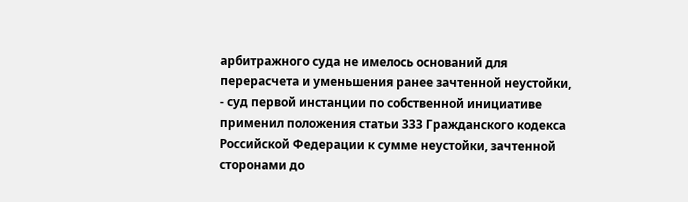арбитражного суда не имелось оснований для перерасчета и уменьшения ранее зачтенной неустойки,
- суд первой инстанции по собственной инициативе применил положения статьи 333 Гражданского кодекса Российской Федерации к сумме неустойки, зачтенной сторонами до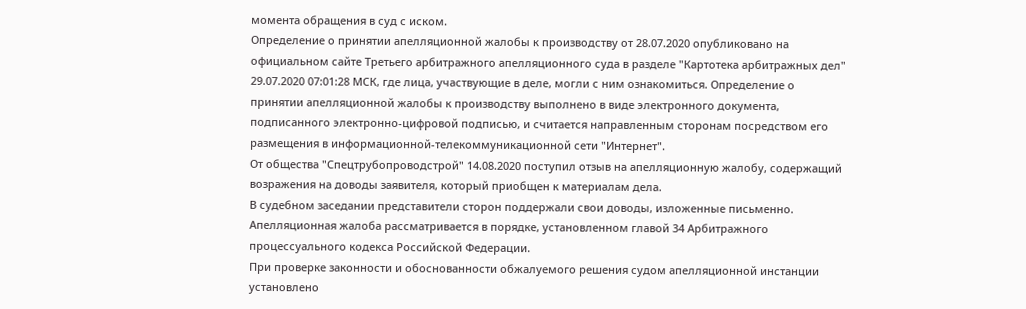момента обращения в суд с иском.
Определение о принятии апелляционной жалобы к производству от 28.07.2020 опубликовано на официальном сайте Третьего арбитражного апелляционного суда в разделе "Картотека арбитражных дел" 29.07.2020 07:01:28 МСК, где лица, участвующие в деле, могли с ним ознакомиться. Определение о принятии апелляционной жалобы к производству выполнено в виде электронного документа, подписанного электронно-цифровой подписью, и считается направленным сторонам посредством его размещения в информационной-телекоммуникационной сети "Интернет".
От общества "Спецтрубопроводстрой" 14.08.2020 поступил отзыв на апелляционную жалобу, содержащий возражения на доводы заявителя, который приобщен к материалам дела.
В судебном заседании представители сторон поддержали свои доводы, изложенные письменно.
Апелляционная жалоба рассматривается в порядке, установленном главой 34 Арбитражного процессуального кодекса Российской Федерации.
При проверке законности и обоснованности обжалуемого решения судом апелляционной инстанции установлено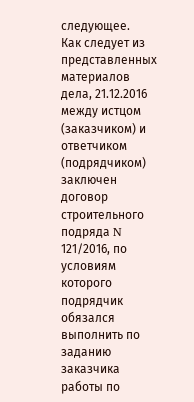следующее.
Как следует из представленных материалов дела, 21.12.2016 между истцом (заказчиком) и ответчиком (подрядчиком) заключен договор строительного подряда N 121/2016, по условиям которого подрядчик обязался выполнить по заданию заказчика работы по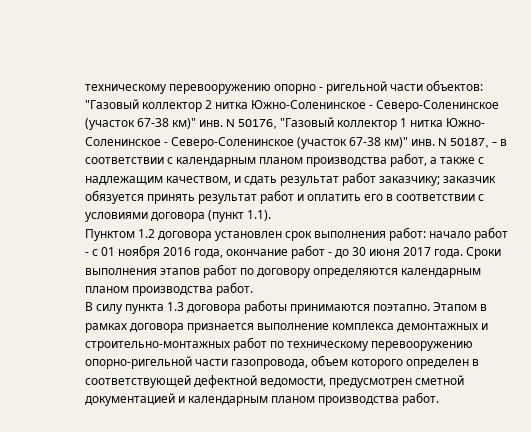техническому перевооружению опорно - ригельной части объектов: "Газовый коллектор 2 нитка Южно-Соленинское - Северо-Соленинское (участок 67-38 км)" инв. N 50176, "Газовый коллектор 1 нитка Южно-Соленинское - Северо-Соленинское (участок 67-38 км)" инв. N 50187, - в соответствии с календарным планом производства работ, а также с надлежащим качеством, и сдать результат работ заказчику; заказчик обязуется принять результат работ и оплатить его в соответствии с условиями договора (пункт 1.1).
Пунктом 1.2 договора установлен срок выполнения работ: начало работ - с 01 ноября 2016 года, окончание работ - до 30 июня 2017 года. Сроки выполнения этапов работ по договору определяются календарным планом производства работ.
В силу пункта 1.3 договора работы принимаются поэтапно. Этапом в рамках договора признается выполнение комплекса демонтажных и строительно-монтажных работ по техническому перевооружению опорно-ригельной части газопровода, объем которого определен в соответствующей дефектной ведомости, предусмотрен сметной документацией и календарным планом производства работ.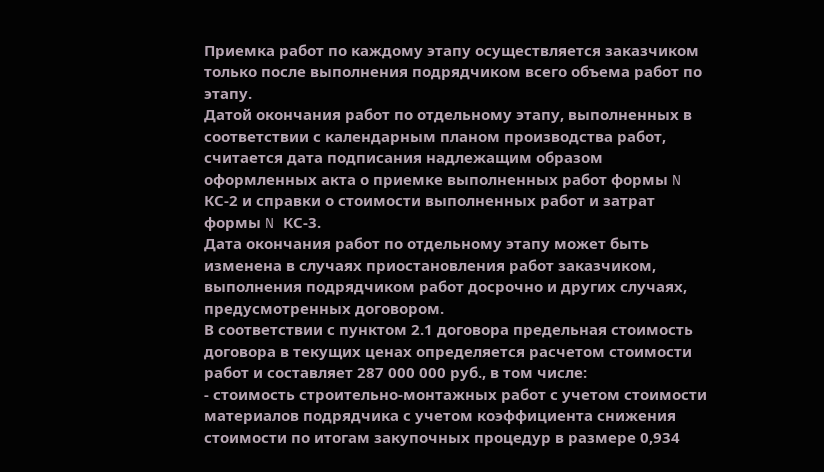Приемка работ по каждому этапу осуществляется заказчиком только после выполнения подрядчиком всего объема работ по этапу.
Датой окончания работ по отдельному этапу, выполненных в соответствии с календарным планом производства работ, считается дата подписания надлежащим образом оформленных акта о приемке выполненных работ формы N КС-2 и справки о стоимости выполненных работ и затрат формы N КС-3.
Дата окончания работ по отдельному этапу может быть изменена в случаях приостановления работ заказчиком, выполнения подрядчиком работ досрочно и других случаях, предусмотренных договором.
В соответствии с пунктом 2.1 договора предельная стоимость договора в текущих ценах определяется расчетом стоимости работ и составляет 287 000 000 руб., в том числе:
- стоимость строительно-монтажных работ с учетом стоимости материалов подрядчика с учетом коэффициента снижения стоимости по итогам закупочных процедур в размере 0,934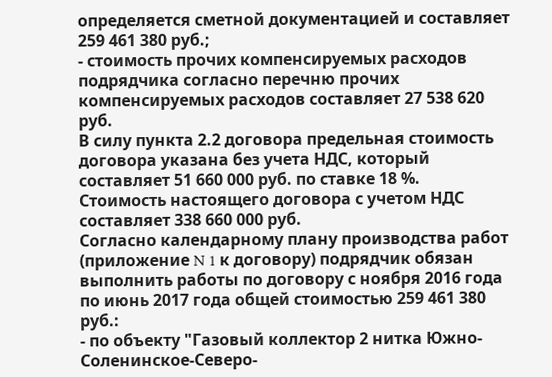определяется сметной документацией и составляет 259 461 380 руб.;
- стоимость прочих компенсируемых расходов подрядчика согласно перечню прочих компенсируемых расходов составляет 27 538 620 руб.
В силу пункта 2.2 договора предельная стоимость договора указана без учета НДС, который составляет 51 660 000 руб. по ставке 18 %.
Стоимость настоящего договора с учетом НДС составляет 338 660 000 руб.
Согласно календарному плану производства работ (приложение N 1 к договору) подрядчик обязан выполнить работы по договору с ноября 2016 года по июнь 2017 года общей стоимостью 259 461 380 руб.:
- по объекту "Газовый коллектор 2 нитка Южно-Соленинское-Северо-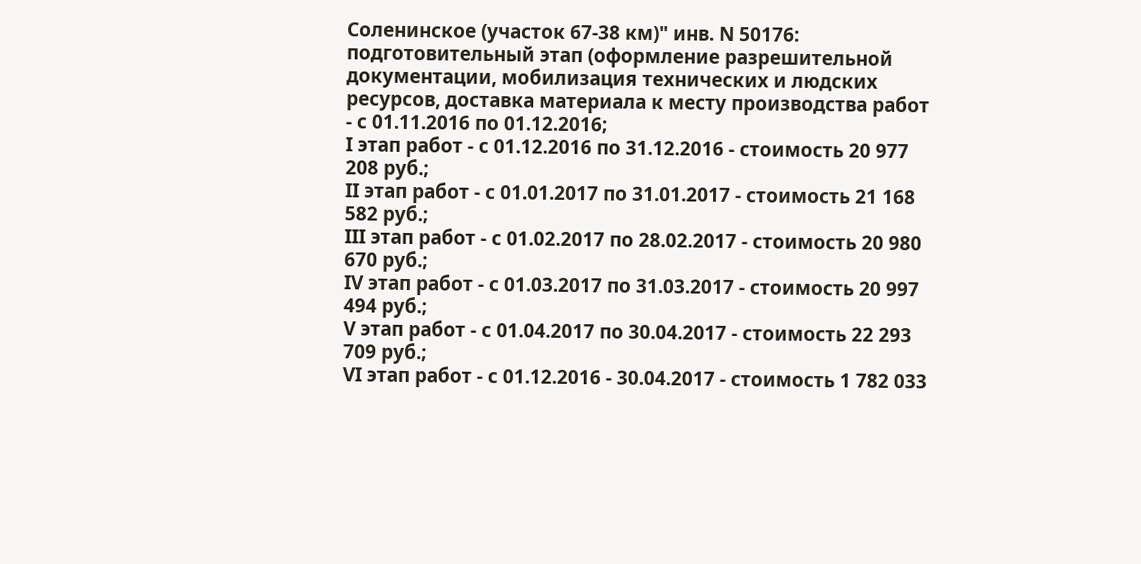Соленинское (участок 67-38 км)" инв. N 50176:
подготовительный этап (оформление разрешительной документации, мобилизация технических и людских ресурсов, доставка материала к месту производства работ - с 01.11.2016 по 01.12.2016;
I этап работ - c 01.12.2016 по 31.12.2016 - стоимость 20 977 208 руб.;
II этап работ - с 01.01.2017 по 31.01.2017 - стоимость 21 168 582 руб.;
III этап работ - с 01.02.2017 по 28.02.2017 - стоимость 20 980 670 руб.;
IV этап работ - с 01.03.2017 по 31.03.2017 - стоимость 20 997 494 руб.;
V этап работ - с 01.04.2017 по 30.04.2017 - стоимость 22 293 709 руб.;
VI этап работ - с 01.12.2016 - 30.04.2017 - стоимость 1 782 033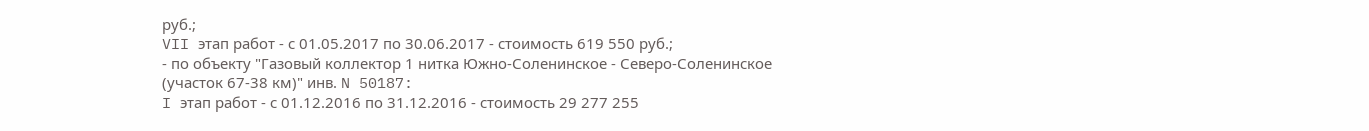руб.;
VII этап работ - с 01.05.2017 по 30.06.2017 - стоимость 619 550 руб.;
- по объекту "Газовый коллектор 1 нитка Южно-Соленинское - Северо-Соленинское (участок 67-38 км)" инв. N 50187:
I этап работ - с 01.12.2016 по 31.12.2016 - стоимость 29 277 255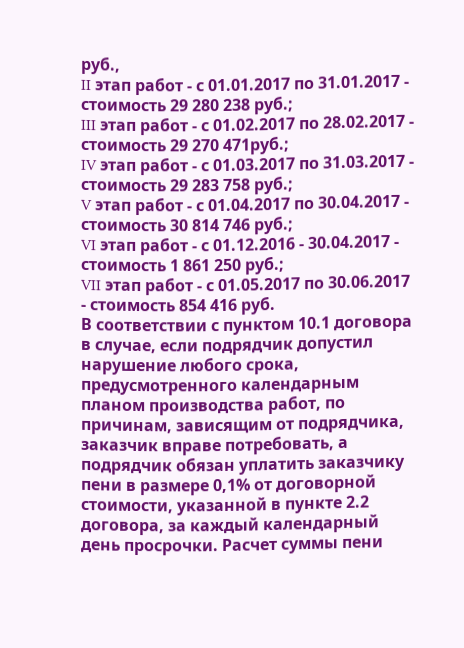руб.,
II этап работ - с 01.01.2017 по 31.01.2017 - стоимость 29 280 238 руб.;
III этап работ - с 01.02.2017 по 28.02.2017 - стоимость 29 270 471руб.;
IV этап работ - с 01.03.2017 по 31.03.2017 - стоимость 29 283 758 руб.;
V этап работ - с 01.04.2017 по 30.04.2017 - стоимость 30 814 746 руб.;
VI этап работ - с 01.12.2016 - 30.04.2017 - стоимость 1 861 250 руб.;
VII этап работ - с 01.05.2017 по 30.06.2017 - стоимость 854 416 руб.
В соответствии с пунктом 10.1 договора в случае, если подрядчик допустил нарушение любого срока, предусмотренного календарным планом производства работ, по причинам, зависящим от подрядчика, заказчик вправе потребовать, а подрядчик обязан уплатить заказчику пени в размере 0,1% от договорной стоимости, указанной в пункте 2.2 договора, за каждый календарный день просрочки. Расчет суммы пени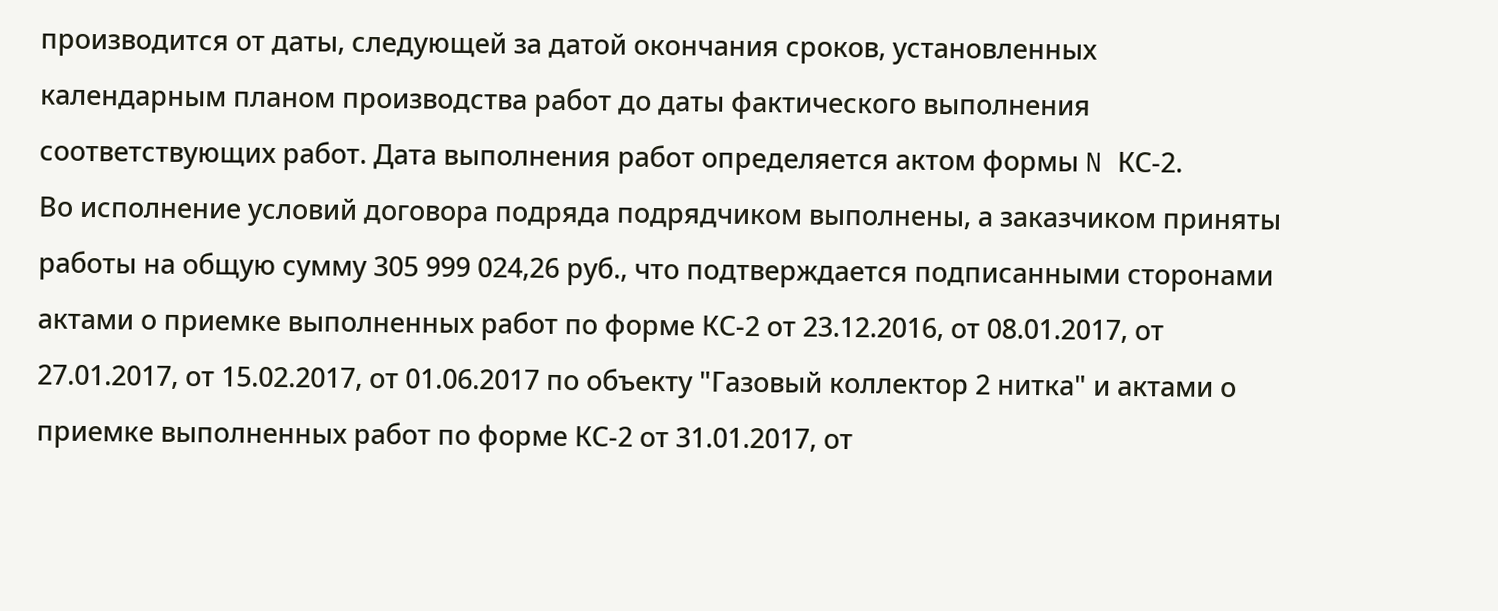производится от даты, следующей за датой окончания сроков, установленных календарным планом производства работ до даты фактического выполнения соответствующих работ. Дата выполнения работ определяется актом формы N КС-2.
Во исполнение условий договора подряда подрядчиком выполнены, а заказчиком приняты работы на общую сумму 305 999 024,26 руб., что подтверждается подписанными сторонами актами о приемке выполненных работ по форме КС-2 от 23.12.2016, от 08.01.2017, от 27.01.2017, от 15.02.2017, от 01.06.2017 по объекту "Газовый коллектор 2 нитка" и актами о приемке выполненных работ по форме КС-2 от 31.01.2017, от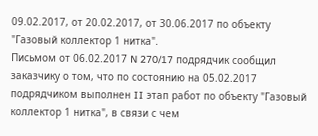09.02.2017, от 20.02.2017, от 30.06.2017 по объекту "Газовый коллектор 1 нитка".
Письмом от 06.02.2017 N 270/17 подрядчик сообщил заказчику о том, что по состоянию на 05.02.2017 подрядчиком выполнен II этап работ по объекту "Газовый коллектор 1 нитка", в связи с чем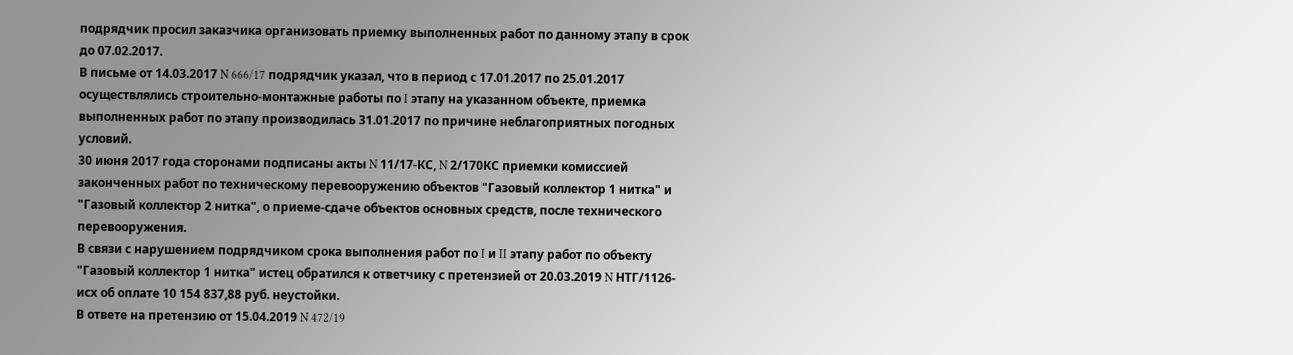подрядчик просил заказчика организовать приемку выполненных работ по данному этапу в срок до 07.02.2017.
В письме от 14.03.2017 N 666/17 подрядчик указал, что в период с 17.01.2017 по 25.01.2017 осуществлялись строительно-монтажные работы по I этапу на указанном объекте, приемка выполненных работ по этапу производилась 31.01.2017 по причине неблагоприятных погодных условий.
30 июня 2017 года сторонами подписаны акты N 11/17-КС, N 2/170КС приемки комиссией законченных работ по техническому перевооружению объектов "Газовый коллектор 1 нитка" и "Газовый коллектор 2 нитка", о приеме-сдаче объектов основных средств, после технического перевооружения.
В связи с нарушением подрядчиком срока выполнения работ по I и II этапу работ по объекту "Газовый коллектор 1 нитка" истец обратился к ответчику с претензией от 20.03.2019 N НТГ/1126-исх об оплате 10 154 837,88 руб. неустойки.
В ответе на претензию от 15.04.2019 N 472/19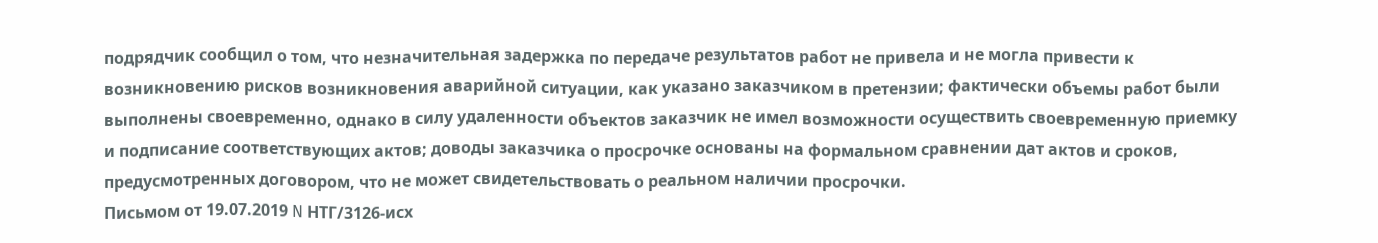подрядчик сообщил о том, что незначительная задержка по передаче результатов работ не привела и не могла привести к возникновению рисков возникновения аварийной ситуации, как указано заказчиком в претензии; фактически объемы работ были выполнены своевременно, однако в силу удаленности объектов заказчик не имел возможности осуществить своевременную приемку и подписание соответствующих актов; доводы заказчика о просрочке основаны на формальном сравнении дат актов и сроков, предусмотренных договором, что не может свидетельствовать о реальном наличии просрочки.
Письмом от 19.07.2019 N НТГ/3126-исх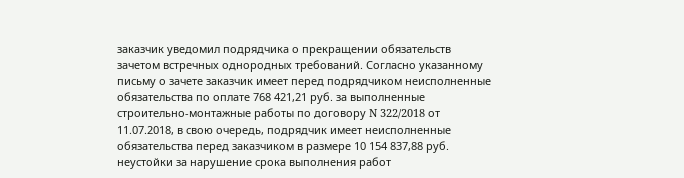заказчик уведомил подрядчика о прекращении обязательств зачетом встречных однородных требований. Согласно указанному письму о зачете заказчик имеет перед подрядчиком неисполненные обязательства по оплате 768 421,21 руб. за выполненные строительно-монтажные работы по договору N 322/2018 от 11.07.2018, в свою очередь, подрядчик имеет неисполненные обязательства перед заказчиком в размере 10 154 837,88 руб. неустойки за нарушение срока выполнения работ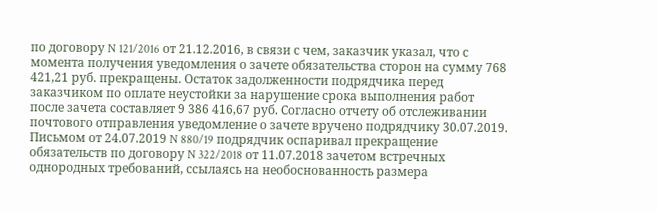по договору N 121/2016 от 21.12.2016, в связи с чем, заказчик указал, что с момента получения уведомления о зачете обязательства сторон на сумму 768 421,21 руб. прекращены. Остаток задолженности подрядчика перед заказчиком по оплате неустойки за нарушение срока выполнения работ после зачета составляет 9 386 416,67 руб. Согласно отчету об отслеживании почтового отправления уведомление о зачете вручено подрядчику 30.07.2019.
Письмом от 24.07.2019 N 880/19 подрядчик оспаривал прекращение обязательств по договору N 322/2018 от 11.07.2018 зачетом встречных однородных требований, ссылаясь на необоснованность размера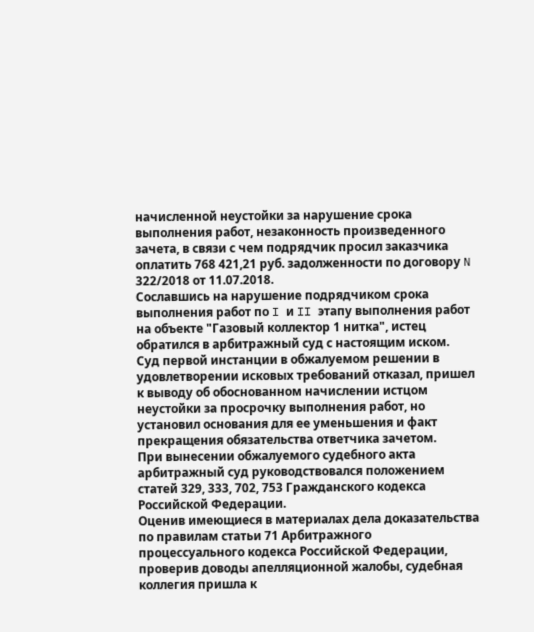начисленной неустойки за нарушение срока выполнения работ, незаконность произведенного зачета, в связи с чем подрядчик просил заказчика оплатить 768 421,21 руб. задолженности по договору N 322/2018 от 11.07.2018.
Сославшись на нарушение подрядчиком срока выполнения работ по I и II этапу выполнения работ на объекте "Газовый коллектор 1 нитка", истец обратился в арбитражный суд с настоящим иском.
Суд первой инстанции в обжалуемом решении в удовлетворении исковых требований отказал, пришел к выводу об обоснованном начислении истцом неустойки за просрочку выполнения работ, но установил основания для ее уменьшения и факт прекращения обязательства ответчика зачетом.
При вынесении обжалуемого судебного акта арбитражный суд руководствовался положением статей 329, 333, 702, 753 Гражданского кодекса Российской Федерации.
Оценив имеющиеся в материалах дела доказательства по правилам статьи 71 Арбитражного процессуального кодекса Российской Федерации, проверив доводы апелляционной жалобы, судебная коллегия пришла к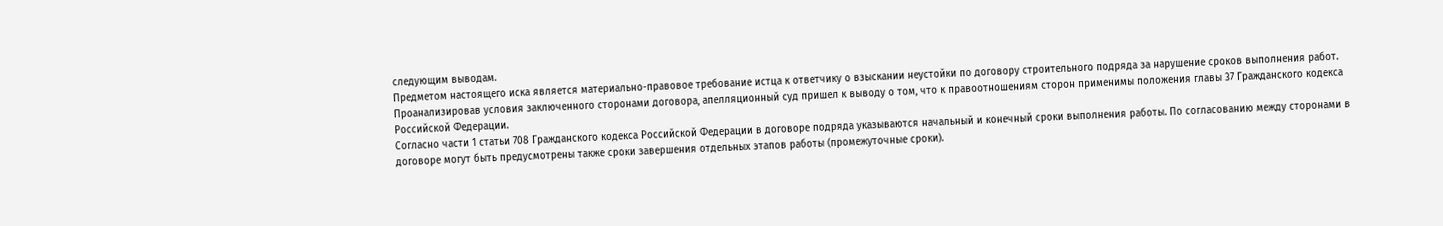следующим выводам.
Предметом настоящего иска является материально-правовое требование истца к ответчику о взыскании неустойки по договору строительного подряда за нарушение сроков выполнения работ.
Проанализировав условия заключенного сторонами договора, апелляционный суд пришел к выводу о том, что к правоотношениям сторон применимы положения главы 37 Гражданского кодекса Российской Федерации.
Согласно части 1 статьи 708 Гражданского кодекса Российской Федерации в договоре подряда указываются начальный и конечный сроки выполнения работы. По согласованию между сторонами в договоре могут быть предусмотрены также сроки завершения отдельных этапов работы (промежуточные сроки).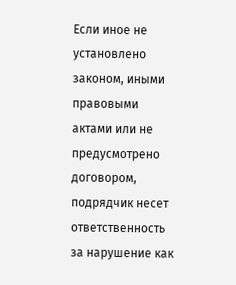Если иное не установлено законом, иными правовыми актами или не предусмотрено договором, подрядчик несет ответственность за нарушение как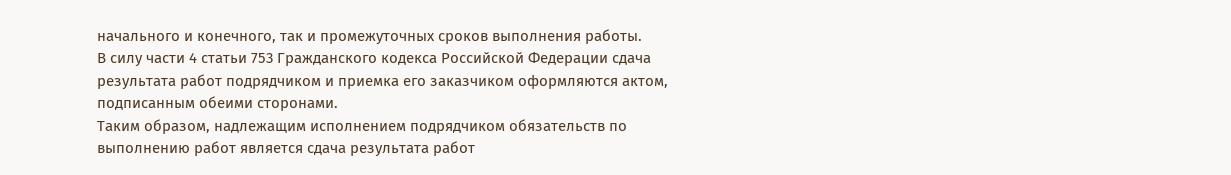начального и конечного, так и промежуточных сроков выполнения работы.
В силу части 4 статьи 753 Гражданского кодекса Российской Федерации сдача результата работ подрядчиком и приемка его заказчиком оформляются актом, подписанным обеими сторонами.
Таким образом, надлежащим исполнением подрядчиком обязательств по выполнению работ является сдача результата работ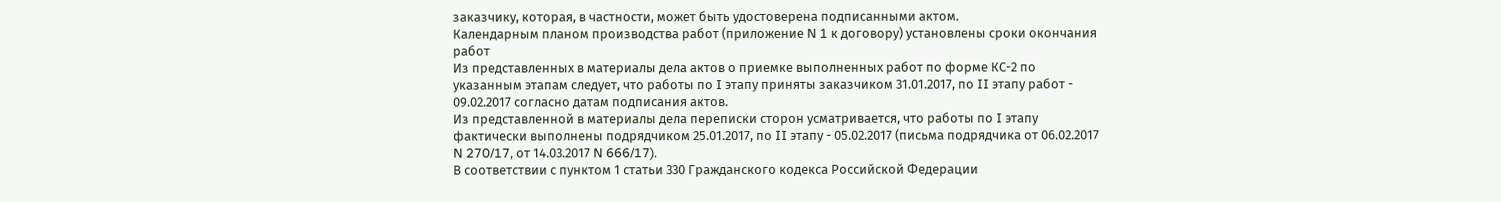заказчику, которая, в частности, может быть удостоверена подписанными актом.
Календарным планом производства работ (приложение N 1 к договору) установлены сроки окончания работ
Из представленных в материалы дела актов о приемке выполненных работ по форме КС-2 по указанным этапам следует, что работы по I этапу приняты заказчиком 31.01.2017, по II этапу работ - 09.02.2017 согласно датам подписания актов.
Из представленной в материалы дела переписки сторон усматривается, что работы по I этапу фактически выполнены подрядчиком 25.01.2017, по II этапу - 05.02.2017 (письма подрядчика от 06.02.2017 N 270/17, от 14.03.2017 N 666/17).
В соответствии с пунктом 1 статьи 330 Гражданского кодекса Российской Федерации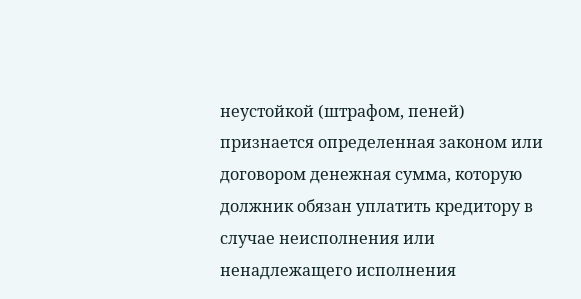неустойкой (штрафом, пеней) признается определенная законом или договором денежная сумма, которую должник обязан уплатить кредитору в случае неисполнения или ненадлежащего исполнения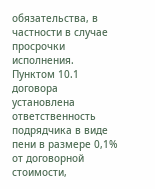обязательства, в частности в случае просрочки исполнения.
Пунктом 10.1 договора установлена ответственность подрядчика в виде пени в размере 0,1% от договорной стоимости,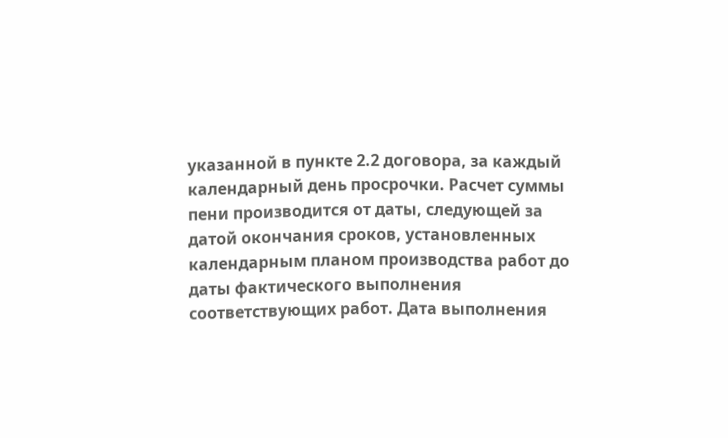указанной в пункте 2.2 договора, за каждый календарный день просрочки. Расчет суммы пени производится от даты, следующей за датой окончания сроков, установленных календарным планом производства работ до даты фактического выполнения соответствующих работ. Дата выполнения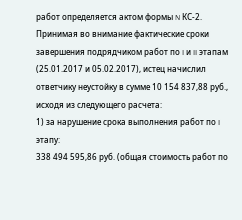работ определяется актом формы N КС-2.
Принимая во внимание фактические сроки завершения подрядчиком работ по I и II этапам (25.01.2017 и 05.02.2017), истец начислил ответчику неустойку в сумме 10 154 837,88 руб., исходя из следующего расчета:
1) за нарушение срока выполнения работ по I этапу:
338 494 595,86 руб. (общая стоимость работ по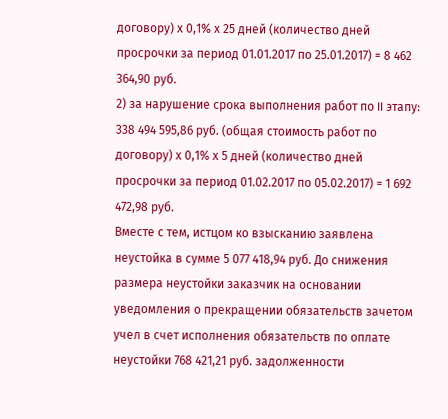договору) х 0,1% х 25 дней (количество дней просрочки за период 01.01.2017 по 25.01.2017) = 8 462 364,90 руб.
2) за нарушение срока выполнения работ по II этапу:
338 494 595,86 руб. (общая стоимость работ по договору) х 0,1% х 5 дней (количество дней просрочки за период 01.02.2017 по 05.02.2017) = 1 692 472,98 руб.
Вместе с тем, истцом ко взысканию заявлена неустойка в сумме 5 077 418,94 руб. До снижения размера неустойки заказчик на основании уведомления о прекращении обязательств зачетом учел в счет исполнения обязательств по оплате неустойки 768 421,21 руб. задолженности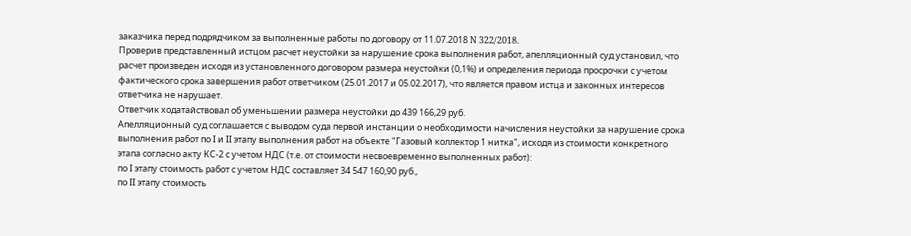заказчика перед подрядчиком за выполненные работы по договору от 11.07.2018 N 322/2018.
Проверив представленный истцом расчет неустойки за нарушение срока выполнения работ, апелляционный суд установил, что расчет произведен исходя из установленного договором размера неустойки (0,1%) и определения периода просрочки с учетом фактического срока завершения работ ответчиком (25.01.2017 и 05.02.2017), что является правом истца и законных интересов ответчика не нарушает.
Ответчик ходатайствовал об уменьшении размера неустойки до 439 166,29 руб.
Апелляционный суд соглашается с выводом суда первой инстанции о необходимости начисления неустойки за нарушение срока выполнения работ по I и II этапу выполнения работ на объекте "Газовый коллектор 1 нитка", исходя из стоимости конкретного этапа согласно акту КС-2 с учетом НДС (т.е. от стоимости несвоевременно выполненных работ):
по I этапу стоимость работ с учетом НДС составляет 34 547 160,90 руб.,
по II этапу стоимость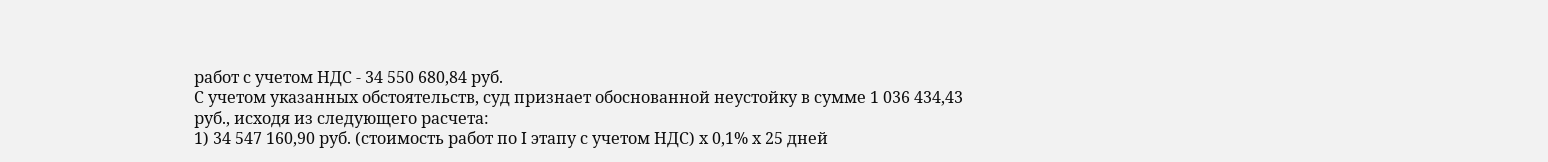работ с учетом НДС - 34 550 680,84 руб.
С учетом указанных обстоятельств, суд признает обоснованной неустойку в сумме 1 036 434,43 руб., исходя из следующего расчета:
1) 34 547 160,90 руб. (стоимость работ по I этапу с учетом НДС) х 0,1% х 25 дней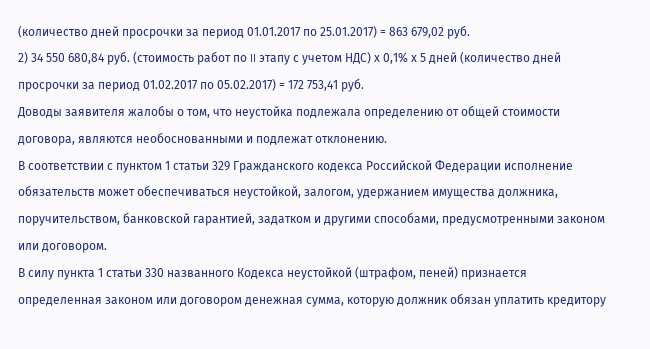(количество дней просрочки за период 01.01.2017 по 25.01.2017) = 863 679,02 руб.
2) 34 550 680,84 руб. (стоимость работ по II этапу с учетом НДС) х 0,1% х 5 дней (количество дней просрочки за период 01.02.2017 по 05.02.2017) = 172 753,41 руб.
Доводы заявителя жалобы о том, что неустойка подлежала определению от общей стоимости договора, являются необоснованными и подлежат отклонению.
В соответствии с пунктом 1 статьи 329 Гражданского кодекса Российской Федерации исполнение обязательств может обеспечиваться неустойкой, залогом, удержанием имущества должника, поручительством, банковской гарантией, задатком и другими способами, предусмотренными законом или договором.
В силу пункта 1 статьи 330 названного Кодекса неустойкой (штрафом, пеней) признается определенная законом или договором денежная сумма, которую должник обязан уплатить кредитору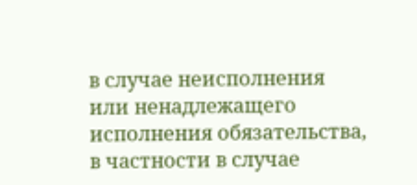в случае неисполнения или ненадлежащего исполнения обязательства, в частности в случае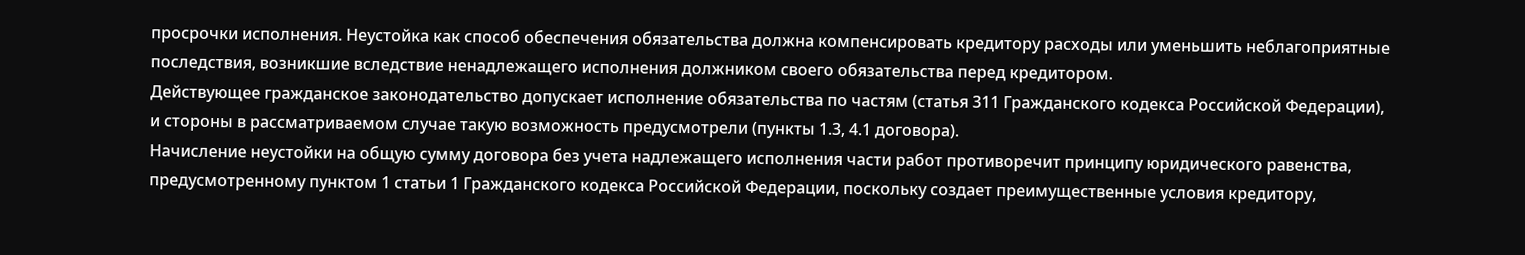просрочки исполнения. Неустойка как способ обеспечения обязательства должна компенсировать кредитору расходы или уменьшить неблагоприятные последствия, возникшие вследствие ненадлежащего исполнения должником своего обязательства перед кредитором.
Действующее гражданское законодательство допускает исполнение обязательства по частям (статья 311 Гражданского кодекса Российской Федерации), и стороны в рассматриваемом случае такую возможность предусмотрели (пункты 1.3, 4.1 договора).
Начисление неустойки на общую сумму договора без учета надлежащего исполнения части работ противоречит принципу юридического равенства, предусмотренному пунктом 1 статьи 1 Гражданского кодекса Российской Федерации, поскольку создает преимущественные условия кредитору,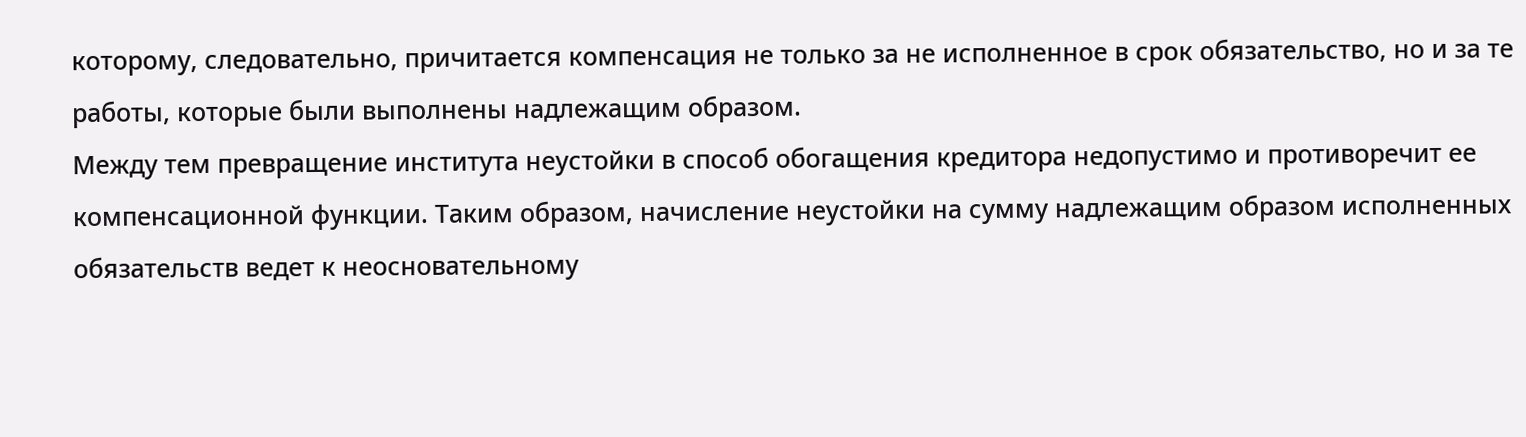которому, следовательно, причитается компенсация не только за не исполненное в срок обязательство, но и за те работы, которые были выполнены надлежащим образом.
Между тем превращение института неустойки в способ обогащения кредитора недопустимо и противоречит ее компенсационной функции. Таким образом, начисление неустойки на сумму надлежащим образом исполненных обязательств ведет к неосновательному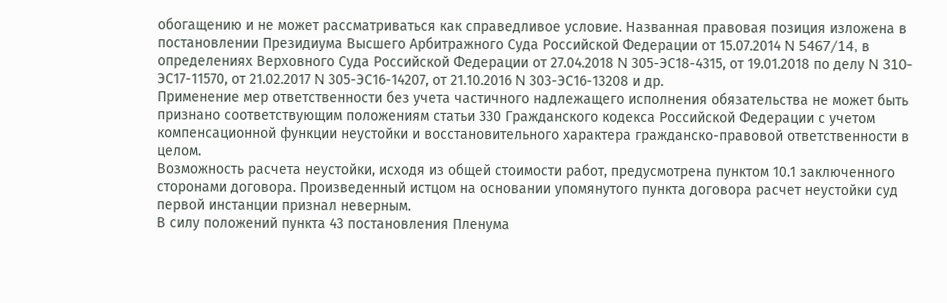обогащению и не может рассматриваться как справедливое условие. Названная правовая позиция изложена в постановлении Президиума Высшего Арбитражного Суда Российской Федерации от 15.07.2014 N 5467/14, в определениях Верховного Суда Российской Федерации от 27.04.2018 N 305-ЭС18-4315, от 19.01.2018 по делу N 310-ЭС17-11570, от 21.02.2017 N 305-ЭС16-14207, от 21.10.2016 N 303-ЭС16-13208 и др.
Применение мер ответственности без учета частичного надлежащего исполнения обязательства не может быть признано соответствующим положениям статьи 330 Гражданского кодекса Российской Федерации с учетом компенсационной функции неустойки и восстановительного характера гражданско-правовой ответственности в целом.
Возможность расчета неустойки, исходя из общей стоимости работ, предусмотрена пунктом 10.1 заключенного сторонами договора. Произведенный истцом на основании упомянутого пункта договора расчет неустойки суд первой инстанции признал неверным.
В силу положений пункта 43 постановления Пленума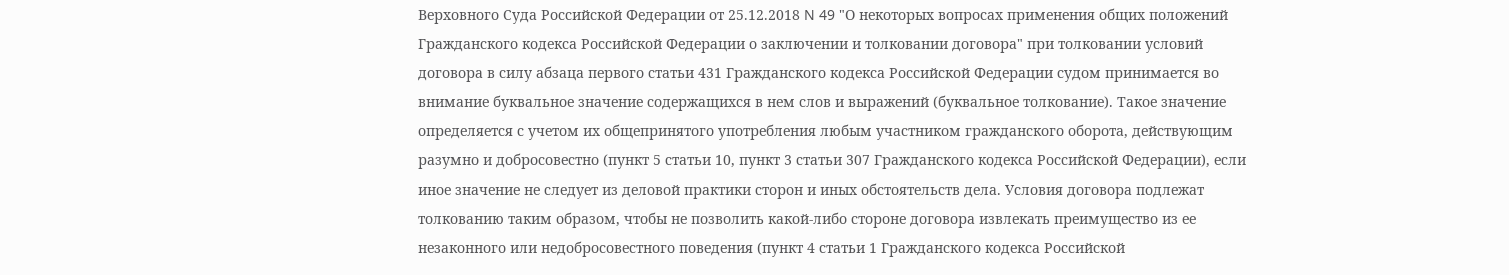Верховного Суда Российской Федерации от 25.12.2018 N 49 "О некоторых вопросах применения общих положений Гражданского кодекса Российской Федерации о заключении и толковании договора" при толковании условий договора в силу абзаца первого статьи 431 Гражданского кодекса Российской Федерации судом принимается во внимание буквальное значение содержащихся в нем слов и выражений (буквальное толкование). Такое значение определяется с учетом их общепринятого употребления любым участником гражданского оборота, действующим разумно и добросовестно (пункт 5 статьи 10, пункт 3 статьи 307 Гражданского кодекса Российской Федерации), если иное значение не следует из деловой практики сторон и иных обстоятельств дела. Условия договора подлежат толкованию таким образом, чтобы не позволить какой-либо стороне договора извлекать преимущество из ее незаконного или недобросовестного поведения (пункт 4 статьи 1 Гражданского кодекса Российской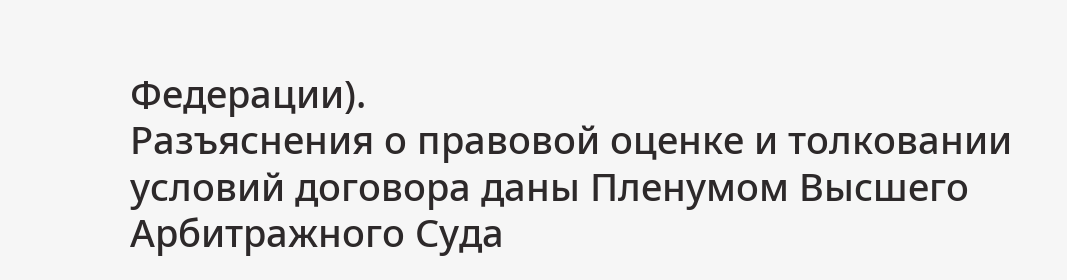Федерации).
Разъяснения о правовой оценке и толковании условий договора даны Пленумом Высшего Арбитражного Суда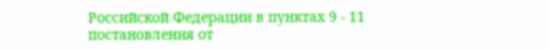Российской Федерации в пунктах 9 - 11 постановления от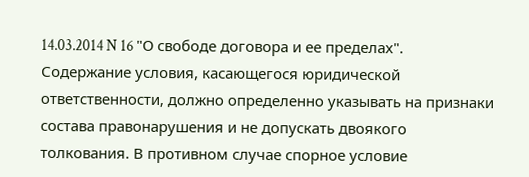14.03.2014 N 16 "О свободе договора и ее пределах". Содержание условия, касающегося юридической ответственности, должно определенно указывать на признаки состава правонарушения и не допускать двоякого толкования. В противном случае спорное условие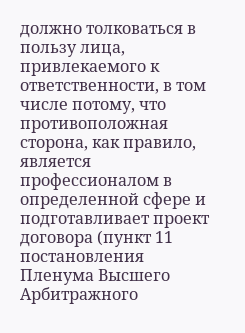должно толковаться в пользу лица, привлекаемого к ответственности, в том числе потому, что противоположная сторона, как правило, является профессионалом в определенной сфере и подготавливает проект договора (пункт 11 постановления Пленума Высшего Арбитражного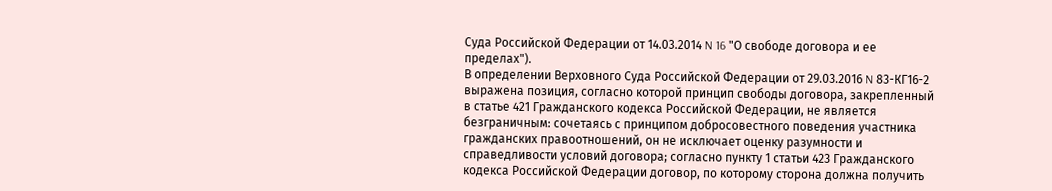Суда Российской Федерации от 14.03.2014 N 16 "О свободе договора и ее пределах").
В определении Верховного Суда Российской Федерации от 29.03.2016 N 83-КГ16-2 выражена позиция, согласно которой принцип свободы договора, закрепленный в статье 421 Гражданского кодекса Российской Федерации, не является безграничным: сочетаясь с принципом добросовестного поведения участника гражданских правоотношений, он не исключает оценку разумности и справедливости условий договора; согласно пункту 1 статьи 423 Гражданского кодекса Российской Федерации договор, по которому сторона должна получить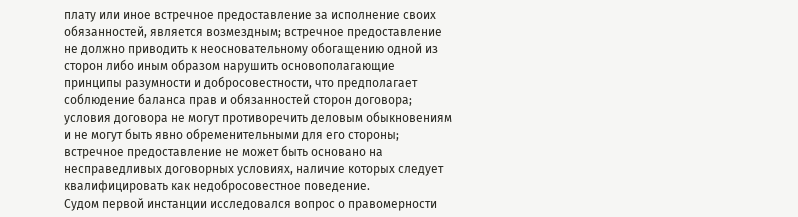плату или иное встречное предоставление за исполнение своих обязанностей, является возмездным; встречное предоставление не должно приводить к неосновательному обогащению одной из сторон либо иным образом нарушить основополагающие принципы разумности и добросовестности, что предполагает соблюдение баланса прав и обязанностей сторон договора; условия договора не могут противоречить деловым обыкновениям и не могут быть явно обременительными для его стороны; встречное предоставление не может быть основано на несправедливых договорных условиях, наличие которых следует квалифицировать как недобросовестное поведение.
Судом первой инстанции исследовался вопрос о правомерности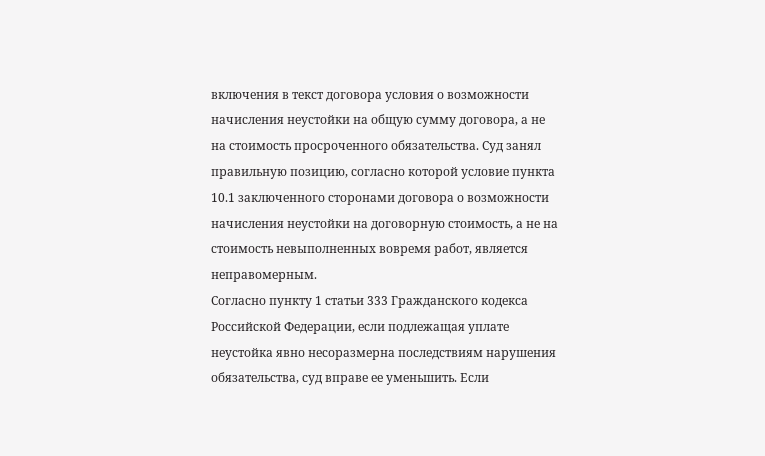включения в текст договора условия о возможности начисления неустойки на общую сумму договора, а не на стоимость просроченного обязательства. Суд занял правильную позицию, согласно которой условие пункта 10.1 заключенного сторонами договора о возможности начисления неустойки на договорную стоимость, а не на стоимость невыполненных вовремя работ, является неправомерным.
Согласно пункту 1 статьи 333 Гражданского кодекса Российской Федерации, если подлежащая уплате неустойка явно несоразмерна последствиям нарушения обязательства, суд вправе ее уменьшить. Если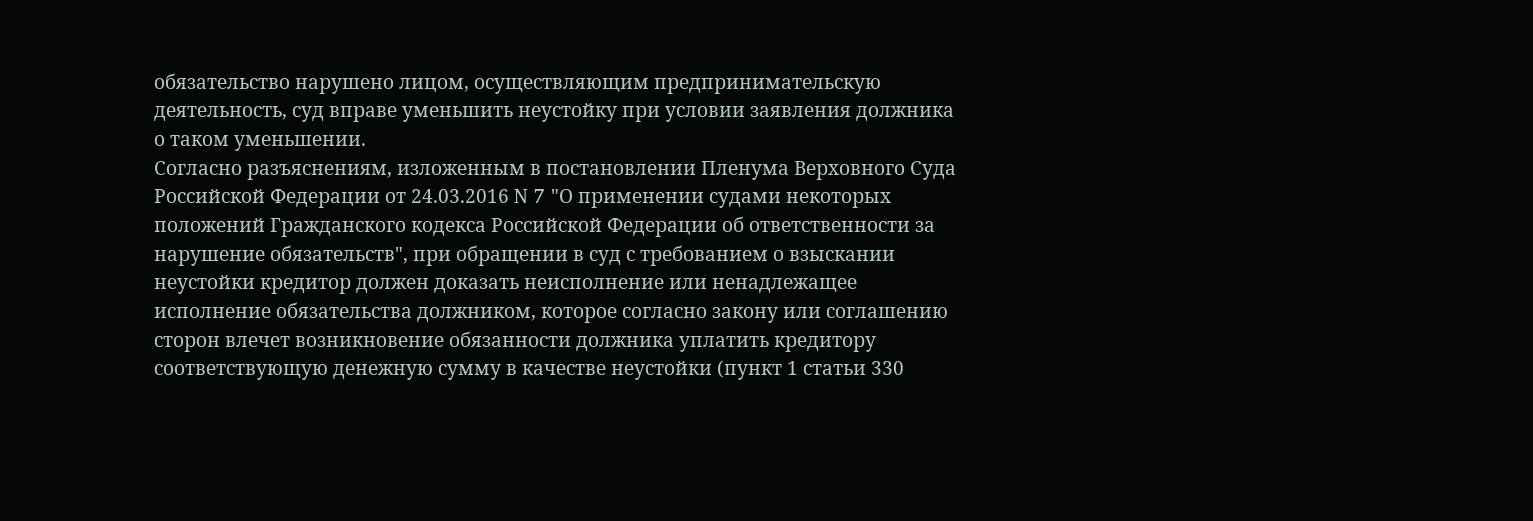обязательство нарушено лицом, осуществляющим предпринимательскую деятельность, суд вправе уменьшить неустойку при условии заявления должника о таком уменьшении.
Согласно разъяснениям, изложенным в постановлении Пленума Верховного Суда Российской Федерации от 24.03.2016 N 7 "О применении судами некоторых положений Гражданского кодекса Российской Федерации об ответственности за нарушение обязательств", при обращении в суд с требованием о взыскании неустойки кредитор должен доказать неисполнение или ненадлежащее исполнение обязательства должником, которое согласно закону или соглашению сторон влечет возникновение обязанности должника уплатить кредитору соответствующую денежную сумму в качестве неустойки (пункт 1 статьи 330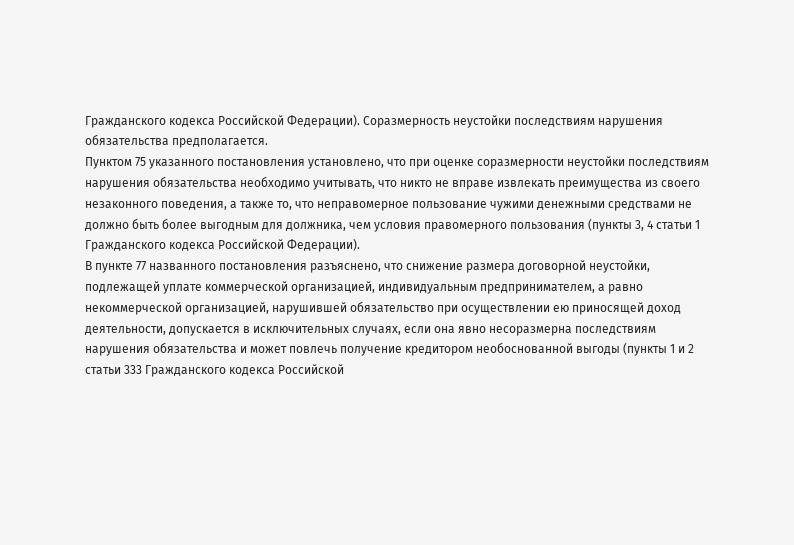Гражданского кодекса Российской Федерации). Соразмерность неустойки последствиям нарушения обязательства предполагается.
Пунктом 75 указанного постановления установлено, что при оценке соразмерности неустойки последствиям нарушения обязательства необходимо учитывать, что никто не вправе извлекать преимущества из своего незаконного поведения, а также то, что неправомерное пользование чужими денежными средствами не должно быть более выгодным для должника, чем условия правомерного пользования (пункты 3, 4 статьи 1 Гражданского кодекса Российской Федерации).
В пункте 77 названного постановления разъяснено, что снижение размера договорной неустойки, подлежащей уплате коммерческой организацией, индивидуальным предпринимателем, а равно некоммерческой организацией, нарушившей обязательство при осуществлении ею приносящей доход деятельности, допускается в исключительных случаях, если она явно несоразмерна последствиям нарушения обязательства и может повлечь получение кредитором необоснованной выгоды (пункты 1 и 2 статьи 333 Гражданского кодекса Российской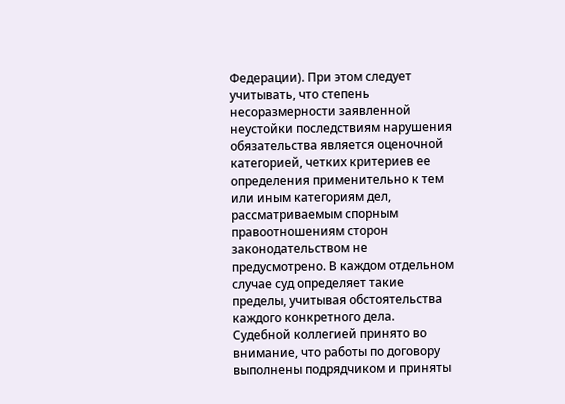Федерации). При этом следует учитывать, что степень несоразмерности заявленной неустойки последствиям нарушения обязательства является оценочной категорией, четких критериев ее определения применительно к тем или иным категориям дел, рассматриваемым спорным правоотношениям сторон законодательством не предусмотрено. В каждом отдельном случае суд определяет такие пределы, учитывая обстоятельства каждого конкретного дела.
Судебной коллегией принято во внимание, что работы по договору выполнены подрядчиком и приняты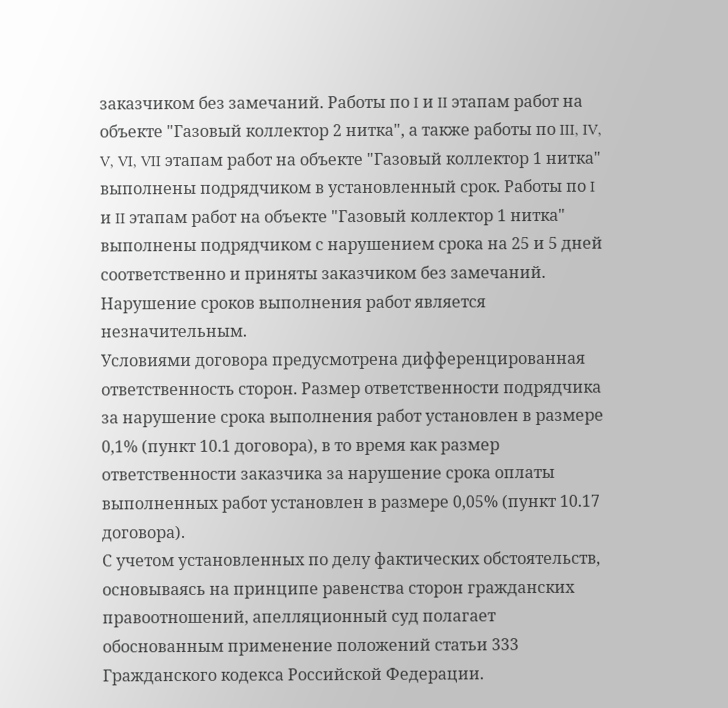заказчиком без замечаний. Работы по I и II этапам работ на объекте "Газовый коллектор 2 нитка", а также работы по III, IV, V, VI, VII этапам работ на объекте "Газовый коллектор 1 нитка" выполнены подрядчиком в установленный срок. Работы по I и II этапам работ на объекте "Газовый коллектор 1 нитка" выполнены подрядчиком с нарушением срока на 25 и 5 дней соответственно и приняты заказчиком без замечаний. Нарушение сроков выполнения работ является незначительным.
Условиями договора предусмотрена дифференцированная ответственность сторон. Размер ответственности подрядчика за нарушение срока выполнения работ установлен в размере 0,1% (пункт 10.1 договора), в то время как размер ответственности заказчика за нарушение срока оплаты выполненных работ установлен в размере 0,05% (пункт 10.17 договора).
С учетом установленных по делу фактических обстоятельств, основываясь на принципе равенства сторон гражданских правоотношений, апелляционный суд полагает обоснованным применение положений статьи 333 Гражданского кодекса Российской Федерации.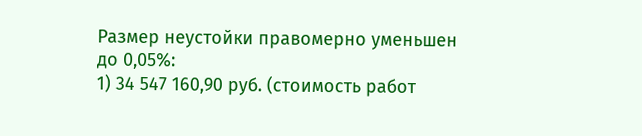Размер неустойки правомерно уменьшен до 0,05%:
1) 34 547 160,90 руб. (стоимость работ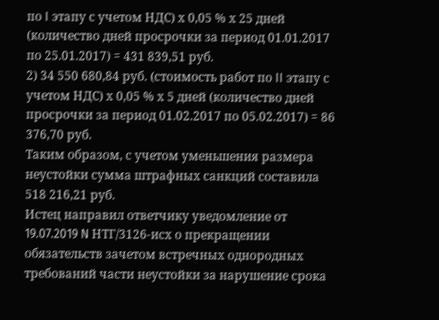по I этапу с учетом НДС) х 0,05 % х 25 дней (количество дней просрочки за период 01.01.2017 по 25.01.2017) = 431 839,51 руб.
2) 34 550 680,84 руб. (стоимость работ по II этапу с учетом НДС) х 0,05 % х 5 дней (количество дней просрочки за период 01.02.2017 по 05.02.2017) = 86 376,70 руб.
Таким образом, с учетом уменьшения размера неустойки сумма штрафных санкций составила 518 216,21 руб.
Истец направил ответчику уведомление от 19.07.2019 N НТГ/3126-исх о прекращении обязательств зачетом встречных однородных требований части неустойки за нарушение срока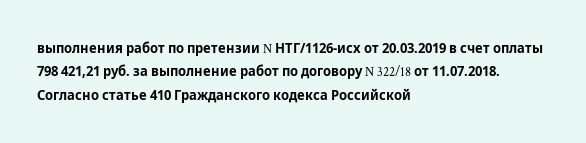выполнения работ по претензии N НТГ/1126-исх от 20.03.2019 в счет оплаты 798 421,21 руб. за выполнение работ по договору N 322/18 от 11.07.2018.
Согласно статье 410 Гражданского кодекса Российской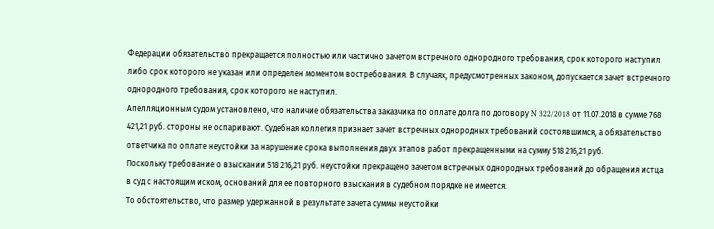Федерации обязательство прекращается полностью или частично зачетом встречного однородного требования, срок которого наступил либо срок которого не указан или определен моментом востребования. В случаях, предусмотренных законом, допускается зачет встречного однородного требования, срок которого не наступил.
Апелляционным судом установлено, что наличие обязательства заказчика по оплате долга по договору N 322/2018 от 11.07.2018 в сумме 768 421,21 руб. стороны не оспаривают. Судебная коллегия признает зачет встречных однородных требований состоявшимся, а обязательство ответчика по оплате неустойки за нарушение срока выполнения двух этапов работ прекращенными на сумму 518 216,21 руб.
Поскольку требование о взыскании 518 216,21 руб. неустойки прекращено зачетом встречных однородных требований до обращения истца в суд с настоящим иском, оснований для ее повторного взыскания в судебном порядке не имеется.
То обстоятельство, что размер удержанной в результате зачета суммы неустойки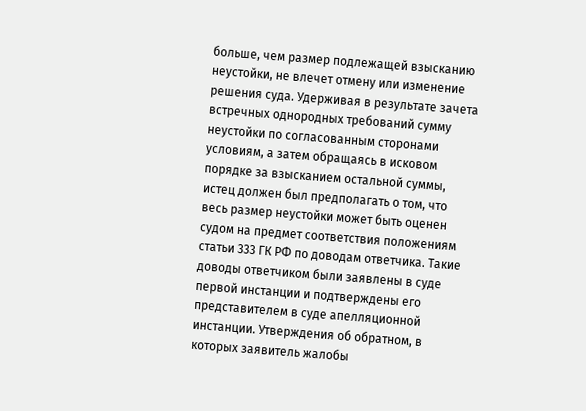больше, чем размер подлежащей взысканию неустойки, не влечет отмену или изменение решения суда. Удерживая в результате зачета встречных однородных требований сумму неустойки по согласованным сторонами условиям, а затем обращаясь в исковом порядке за взысканием остальной суммы, истец должен был предполагать о том, что весь размер неустойки может быть оценен судом на предмет соответствия положениям статьи 333 ГК РФ по доводам ответчика. Такие доводы ответчиком были заявлены в суде первой инстанции и подтверждены его представителем в суде апелляционной инстанции. Утверждения об обратном, в которых заявитель жалобы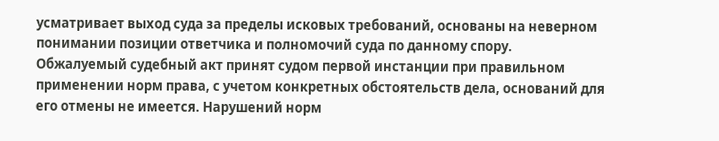усматривает выход суда за пределы исковых требований, основаны на неверном понимании позиции ответчика и полномочий суда по данному спору.
Обжалуемый судебный акт принят судом первой инстанции при правильном применении норм права, с учетом конкретных обстоятельств дела, оснований для его отмены не имеется. Нарушений норм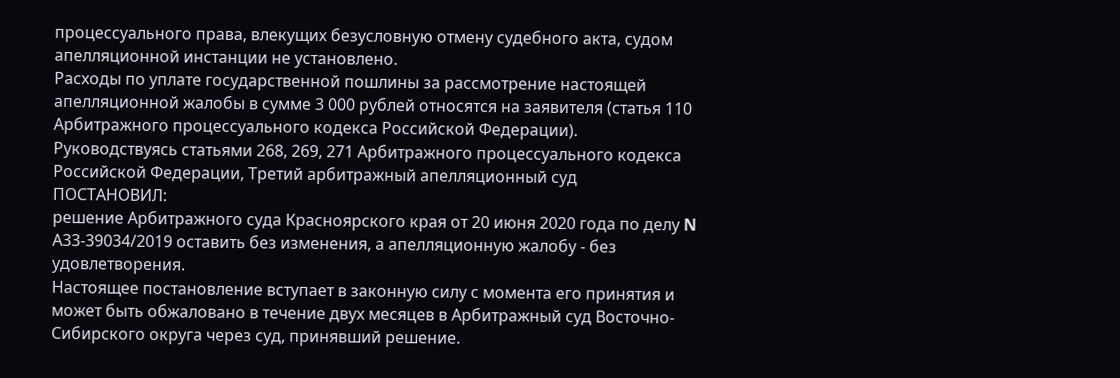процессуального права, влекущих безусловную отмену судебного акта, судом апелляционной инстанции не установлено.
Расходы по уплате государственной пошлины за рассмотрение настоящей апелляционной жалобы в сумме 3 000 рублей относятся на заявителя (статья 110 Арбитражного процессуального кодекса Российской Федерации).
Руководствуясь статьями 268, 269, 271 Арбитражного процессуального кодекса Российской Федерации, Третий арбитражный апелляционный суд
ПОСТАНОВИЛ:
решение Арбитражного суда Красноярского края от 20 июня 2020 года по делу N А33-39034/2019 оставить без изменения, а апелляционную жалобу - без удовлетворения.
Настоящее постановление вступает в законную силу с момента его принятия и может быть обжаловано в течение двух месяцев в Арбитражный суд Восточно-Сибирского округа через суд, принявший решение.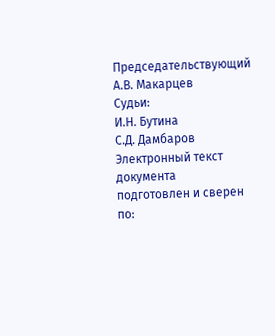Председательствующий
А.В. Макарцев
Судьи:
И.Н. Бутина
С.Д. Дамбаров
Электронный текст документа
подготовлен и сверен по: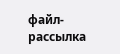файл-рассылка